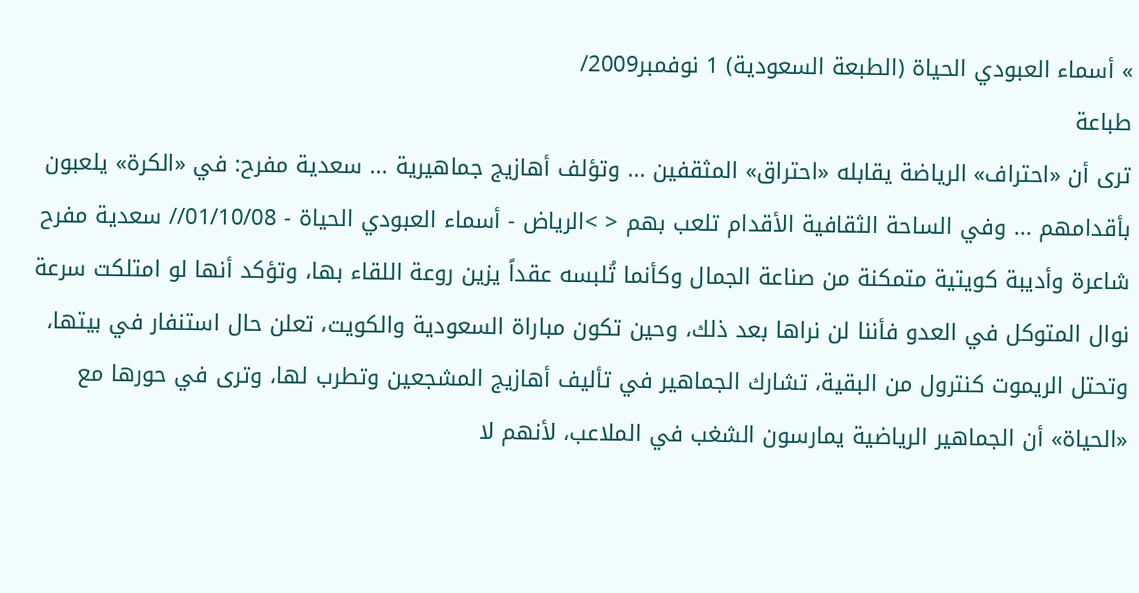» أسماء العبودي الحياة (الطبعة السعودية) 1 نوفمبر2009/
طباعة
ترى أن «احتراف» الرياضة يقابله «احتراق» المثقفين ... وتؤلف أهازيج جماهيرية ... سعدية مفرح: في «الكرة» يلعبون بأقدامهم ... وفي الساحة الثقافية الأقدام تلعب بهم < >الرياض - أسماء العبودي الحياة - 01/10/08// سعدية مفرح شاعرة وأديبة كويتية متمكنة من صناعة الجمال وكأنما تُلبسه عقداً يزين روعة اللقاء بها، وتؤكد أنها لو امتلكت سرعة نوال المتوكل في العدو فأننا لن نراها بعد ذلك، وحين تكون مباراة السعودية والكويت، تعلن حال استنفار في بيتها، وتحتل الريموت كنترول من البقية، تشارك الجماهير في تأليف أهازيج المشجعين وتطرب لها، وترى في حورها مع «الحياة» أن الجماهير الرياضية يمارسون الشغب في الملاعب، لأنهم لا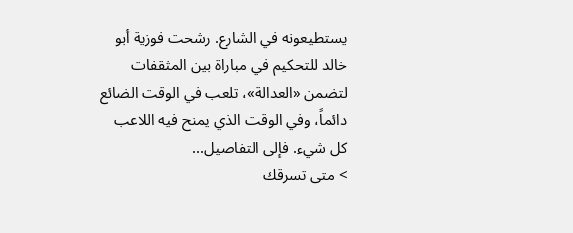يستطيعونه في الشارع. رشحت فوزية أبو خالد للتحكيم في مباراة بين المثقفات لتضمن «العدالة»، تلعب في الوقت الضائع دائماً، وفي الوقت الذي يمنح فيه اللاعب كل شيء. فإلى التفاصيل...
> متى تسرقك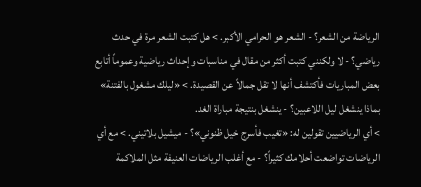الرياضة من الشعر؟ - الشعر هو الحرامي الأكبر. > هل كتبت الشعر مرة في حدث رياضي؟ - لا ولكنني كتبت أكثر من مقال في مناسبات وإحداث رياضية وعموماً أتابع بعض المباريات فأكتشف أنها لا تقل جمالاً عن القصيدة. > «ليلك مشغول بالفتنة» بماذا ينشغل ليل اللاعبين؟ - ينشغل بنتيجة مباراة الغد.
> أي الرياضيين تقولين له: «تغيب فأسرج خيل ظنوني»؟ - ميشيل بلاتيني. > مع أي الرياضات تواضعت أحلامك كثيراً؟ - مع أغلب الرياضات العنيفة مثل الملاكمة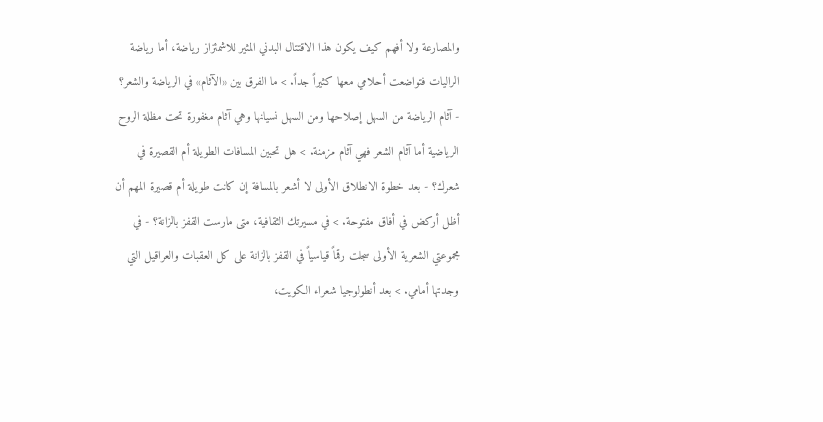والمصارعة ولا أفهم كيف يكون هذا الاقتتال البدني المثير للاشمئزاز رياضة، أما رياضة الراليات فتواضعت أحلامي معها كثيراً جداً. > ما الفرق بين «الآثام» في الرياضة والشعر؟ - آثام الرياضة من السهل إصلاحها ومن السهل نسيانها وهي آثام مغفورة تحت مظلة الروح الرياضية أما آثام الشعر فهي آثام مزمنة. > هل تحبين المسافات الطويلة أم القصيرة في شعرك؟ - بعد خطوة الانطلاق الأولى لا أشعر بالمسافة إن كانت طويلة أم قصيرة المهم أن أظل أركض في أفاق مفتوحة. > في مسيرتك الثقافية، متى مارست القفز بالزانة؟ - في مجموعتي الشعرية الأولى سجلت رقماً قياسياً في القفز بالزانة على كل العقبات والعراقيل التي وجدتها أمامي. > بعد أنطولوجيا شعراء الكويت،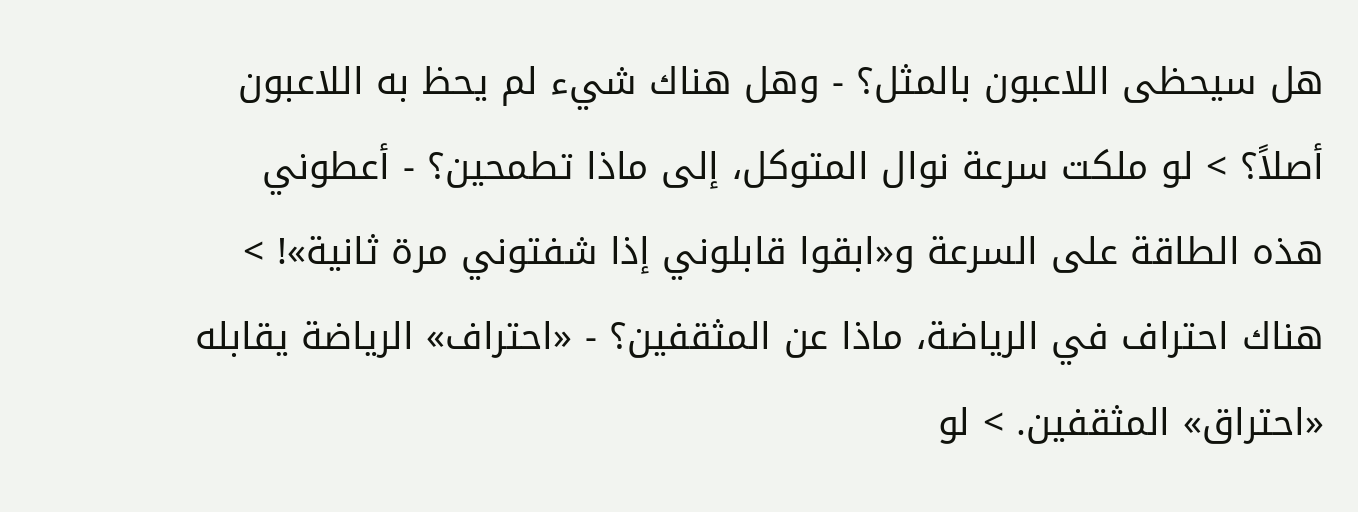هل سيحظى اللاعبون بالمثل؟ - وهل هناك شيء لم يحظ به اللاعبون أصلاً؟ > لو ملكت سرعة نوال المتوكل، إلى ماذا تطمحين؟ - أعطوني هذه الطاقة على السرعة و«ابقوا قابلوني إذا شفتوني مرة ثانية»! > هناك احتراف في الرياضة، ماذا عن المثقفين؟ - «احتراف» الرياضة يقابله «احتراق» المثقفين. > لو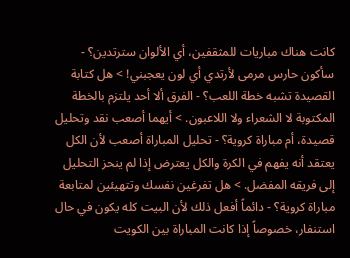كانت هناك مباريات للمثقفين، أي الألوان سترتدين؟ - سأكون حارس مرمى لأرتدي أي لون يعجبني! > هل كتابة القصيدة تشبه خطة اللعب؟ - الفرق ألا أحد يلتزم بالخطة المكتوبة لا الشعراء ولا اللاعبون. > أيهما أصعب نقد وتحليل قصيدة، أم مباراة كروية؟ - تحليل المباراة أصعب لأن الكل يعتقد أنه يفهم في الكرة والكل يعترض إذا لم ينحز التحليل إلى فريقه المفضل. > هل تفرغين نفسك وتتهيئين لمتابعة مباراة كروية؟ - دائماً أفعل ذلك لأن البيت كله يكون في حال استنفار، خصوصاً إذا كانت المباراة بين الكويت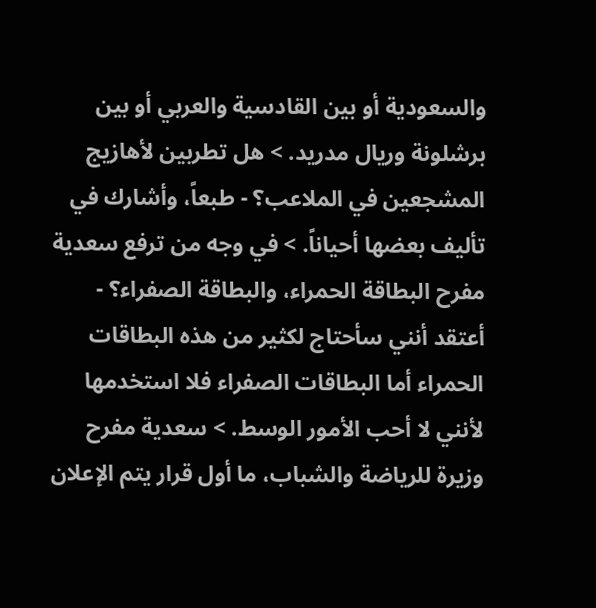والسعودية أو بين القادسية والعربي أو بين برشلونة وريال مدريد. > هل تطربين لأهازيج المشجعين في الملاعب؟ - طبعاً، وأشارك في تأليف بعضها أحياناً. > في وجه من ترفع سعدية مفرح البطاقة الحمراء، والبطاقة الصفراء؟ - أعتقد أنني سأحتاج لكثير من هذه البطاقات الحمراء أما البطاقات الصفراء فلا استخدمها لأنني لا أحب الأمور الوسط. > سعدية مفرح وزيرة للرياضة والشباب، ما أول قرار يتم الإعلان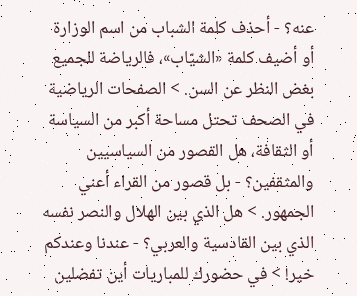عنه؟ - أحذف كلمة الشباب من اسم الوزارة أو أضيف كلمة «الشيّاب»، فالرياضة للجميع بغض النظر عن السن. > الصفحات الرياضية في الصحف تحتل مساحة أكبر من السياسة أو الثقافة، هل القصور من السياسيين والمثقفين؟ - بل قصور من القراء أعني الجمهور. > هل الذي بين الهلال والنصر نفسه الذي بين القادسية والعربي؟ - عندنا وعندكم خير! > في حضورك للمباريات أين تفضلين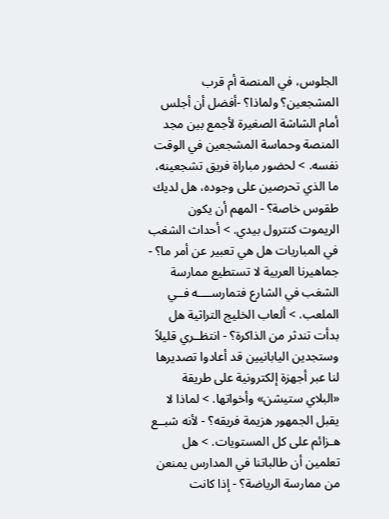الجلوس، في المنصة أم قرب المشجعين؟ ولماذا؟ -أفضل أن أجلس أمام الشاشة الصغيرة لأجمع بين مجد المنصة وحماسة المشجعين في الوقت نفسه. > لحضور مباراة فريق تشجعينه، ما الذي تحرصين على وجوده، هل لديك طقوس خاصة؟ - المهم أن يكون الريموت كنترول بيدي. > أحداث الشغب في المباريات هل هي تعبير عن أمر ما؟ - جماهيرنا العربية لا تستطيع ممارسة الشغب في الشارع فتمارســــه فــي الملعب. > ألعاب الخليج التراثية هل بدأت تندثر من الذاكرة؟ - انتظــري قليلاً وستجدين اليابانيين قد أعادوا تصديرها لنا عبر أجهزة إلكترونية على طريقة «البلاي ستيشن» وأخواتها. > لماذا لا يقبل الجمهور هزيمة فريقه؟ - لأنه شبــع هـزائم على كل المستويات. > هل تعلمين أن طالباتنا في المدارس يمنعن من ممارسة الرياضة؟ - إذا كانت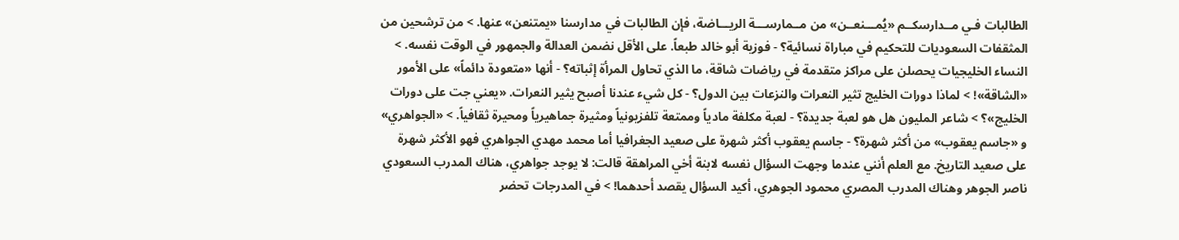الطالبات فـي مــدارسكــم «يُمـــنعــن» من مــمارســـة الريـــاضة، فإن الطالبات في مدارسنا «يمتنعن» عنها. > من ترشحين من المثقفات السعوديات للتحكيم في مباراة نسائية؟ - فوزية أبو خالد طبعاً. على الأقل نضمن العدالة والجمهور في الوقت نفسه. > النساء الخليجيات يحصلن على مراكز متقدمة في رياضات شاقة، ما الذي تحاول المرأة إثباته؟ - أنها «متعودة دائماً» على الأمور «الشاقة»! > لماذا دورات الخليج تثير النعرات والنزعات بين الدول؟ - كل شيء عندنا أصبح يثير النعرات. «يعني جت على دورات الخليج»؟ > شاعر المليون هل هو لعبة جديدة؟ - لعبة مكلفة مادياً وممتعة تلفزيونياً ومثيرة جماهيرياً ومحيرة ثقافياً. > «الجواهري» و «جاسم يعقوب» من أكثر شهرة؟ - جاسم يعقوب أكثر شهرة على صعيد الجغرافيا أما محمد مهدي الجواهري فهو الأكثر شهرة على صعيد التاريخ. مع العلم أنني عندما وجهت السؤال نفسه لابنة أخي المراهقة قالت: لا يوجد جواهري، هناك المدرب السعودي ناصر الجوهر وهناك المدرب المصري محمود الجوهري، أكيد السؤال يقصد أحدهما! > في المدرجات تحضر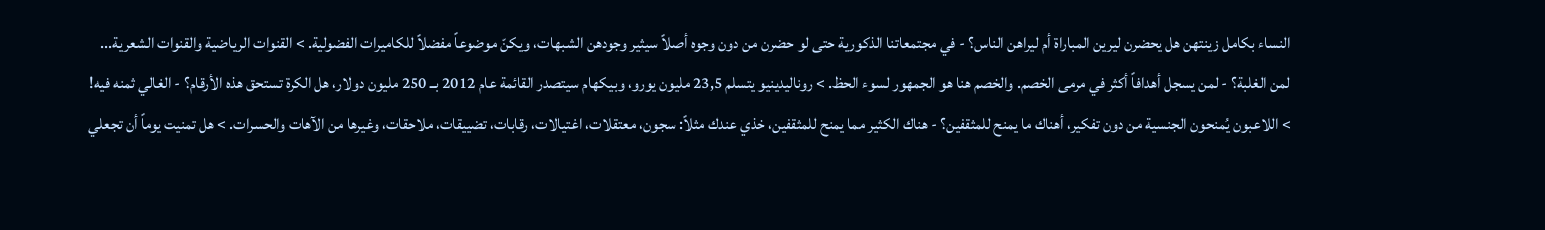النساء بكامل زينتهن هل يحضرن ليرين المباراة أم ليراهن الناس؟ - في مجتمعاتنا الذكورية حتى لو حضرن من دون وجوه أصلاً سيثير وجودهن الشبهات، ويكنّ موضوعاً مفضلاً للكاميرات الفضولية. > القنوات الرياضية والقنوات الشعرية... لمن الغلبة؟ - لمن يسجل أهدافاً أكثر في مرمى الخصم. والخصم هنا هو الجمهور لسوء الحظ. > روناليدينيو يتسلم 23,5 مليون يورو، وبيكهام سيتصدر القائمة عام 2012 بــ 250 مليون دولار، هل الكرة تستحق هذه الأرقام؟ - الغالي ثمنه فيه! > اللاعبون يُمنحون الجنسية من دون تفكير، أهناك ما يمنح للمثقفين؟ - هناك الكثير مما يمنح للمثقفين، خذي عندك مثلاً: سجون، معتقلات، اغتيالات، رقابات، تضييقات، ملاحقات، وغيرها من الآهات والحسرات. > هل تمنيت يوماً أن تجعلي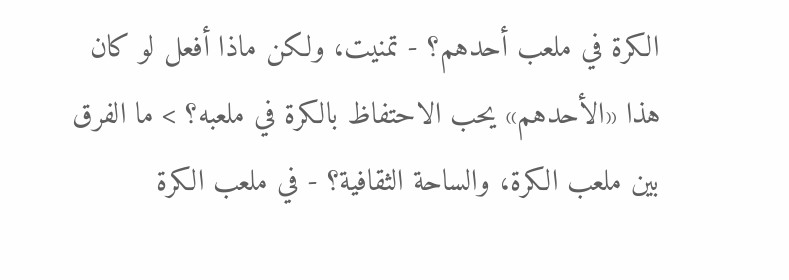الكرة في ملعب أحدهم؟ - تمنيت، ولكن ماذا أفعل لو كان هذا «الأحدهم» يحب الاحتفاظ بالكرة في ملعبه؟ > ما الفرق بين ملعب الكرة، والساحة الثقافية؟ - في ملعب الكرة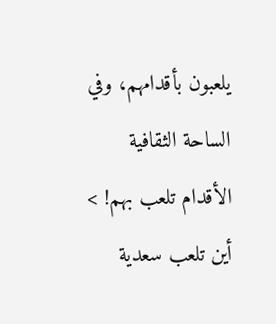يلعبون بأقدامهم، وفي الساحة الثقافية الأقدام تلعب بهم! > أين تلعب سعدية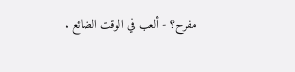مفرح؟ - ألعب في الوقت الضائع .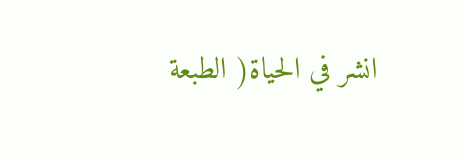انشر في الحياة( الطبعة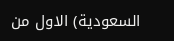السعودية) الاول من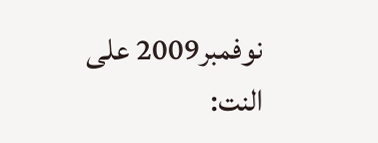نوفمبر2009 على النت: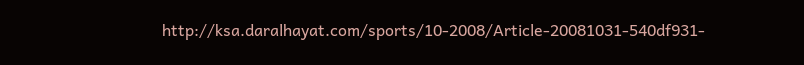http://ksa.daralhayat.com/sports/10-2008/Article-20081031-540df931-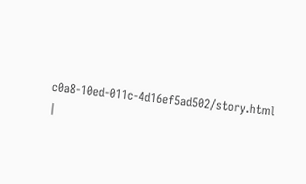c0a8-10ed-011c-4d16ef5ad502/story.html
|